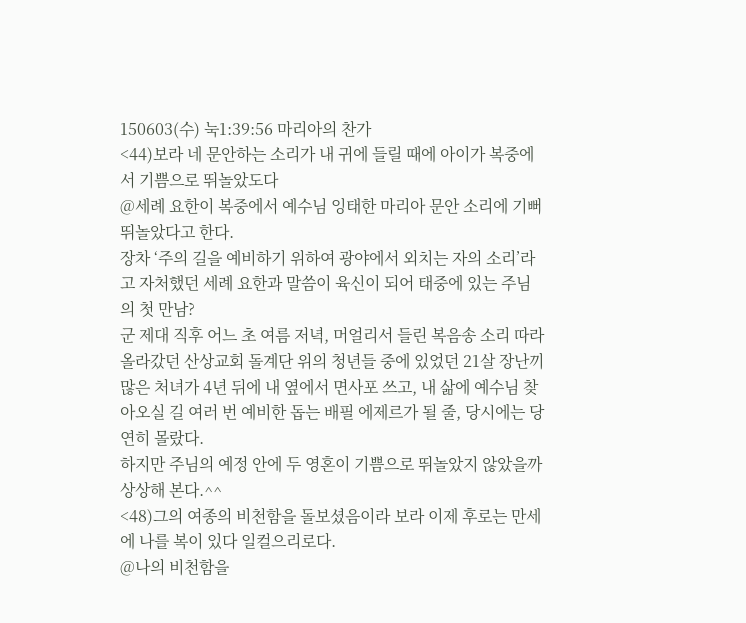150603(수) 눅1:39:56 마리아의 찬가
<44)보라 네 문안하는 소리가 내 귀에 들릴 때에 아이가 복중에서 기쁨으로 뛰놀았도다
@세례 요한이 복중에서 예수님 잉태한 마리아 문안 소리에 기뻐 뛰놀았다고 한다.
장차 ‘주의 길을 예비하기 위하여 광야에서 외치는 자의 소리’라고 자처했던 세례 요한과 말씀이 육신이 되어 태중에 있는 주님의 첫 만남?
군 제대 직후 어느 초 여름 저녁, 머얼리서 들린 복음송 소리 따라 올라갔던 산상교회 돌계단 위의 청년들 중에 있었던 21살 장난끼 많은 처녀가 4년 뒤에 내 옆에서 면사포 쓰고, 내 삶에 예수님 찾아오실 길 여러 번 예비한 돕는 배필 에제르가 될 줄, 당시에는 당연히 몰랐다.
하지만 주님의 예정 안에 두 영혼이 기쁨으로 뛰놀았지 않았을까 상상해 본다.^^
<48)그의 여종의 비천함을 돌보셨음이라 보라 이제 후로는 만세에 나를 복이 있다 일컬으리로다.
@나의 비천함을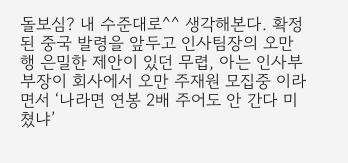돌보심? 내 수준대로^^ 생각해본다. 확정된 중국 발령을 앞두고 인사팀장의 오만행 은밀한 제안이 있던 무렵, 아는 인사부 부장이 회사에서 오만 주재원 모집중 이라면서 ‘나라면 연봉 2배 주어도 안 간다 미쳤냐’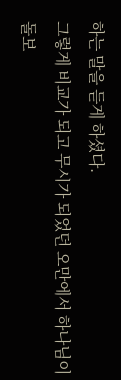하는 말을 듣게 하셨다.
그렇게 비교가 되고 무시가 되었던 오만에서 하나님이 돌보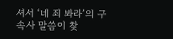셔서 ‘네 죄 봐라’의 구속사 말씀이 찾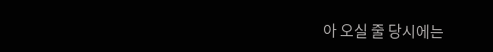아 오실 줄 당시에는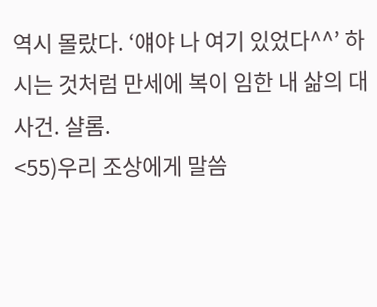역시 몰랐다. ‘얘야 나 여기 있었다^^’ 하시는 것처럼 만세에 복이 임한 내 삶의 대사건. 샬롬.
<55)우리 조상에게 말씀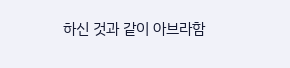하신 것과 같이 아브라함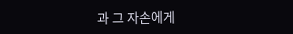과 그 자손에게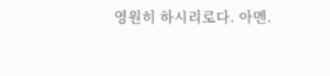영원히 하시리로다. 아멘.